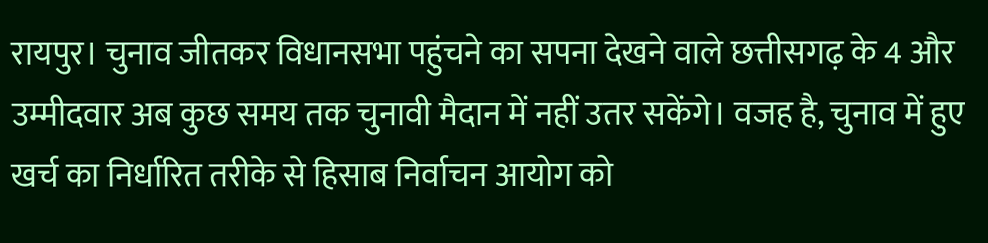रायपुर। चुनाव जीतकर विधानसभा पहुंचने का सपना देखने वाले छत्तीसगढ़ के 4 और उम्मीदवार अब कुछ समय तक चुनावी मैदान में नहीं उतर सकेंगे। वजह है, चुनाव में हुए खर्च का निर्धारित तरीके से हिसाब निर्वाचन आयोग को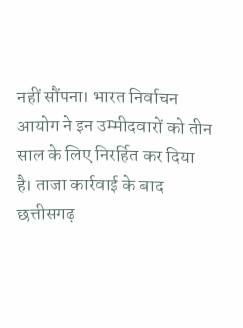नहीं सौंपना। भारत निर्वाचन आयोग ने इन उम्मीदवारों को तीन साल के लिए निरर्हित कर दिया है। ताजा कार्रवाई के बाद छत्तीसगढ़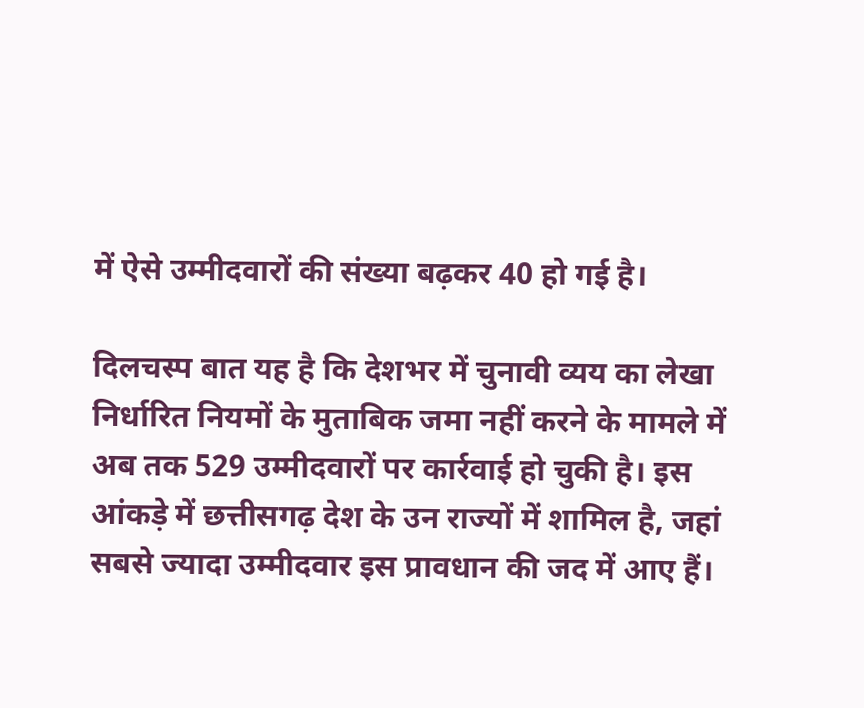में ऐसे उम्मीदवारों की संख्या बढ़कर 40 हो गई है।

दिलचस्प बात यह है कि देशभर में चुनावी व्यय का लेखा निर्धारित नियमों के मुताबिक जमा नहीं करने के मामले में अब तक 529 उम्मीदवारों पर कार्रवाई हो चुकी है। इस आंकड़े में छत्तीसगढ़ देश के उन राज्यों में शामिल है, जहां सबसे ज्यादा उम्मीदवार इस प्रावधान की जद में आए हैं।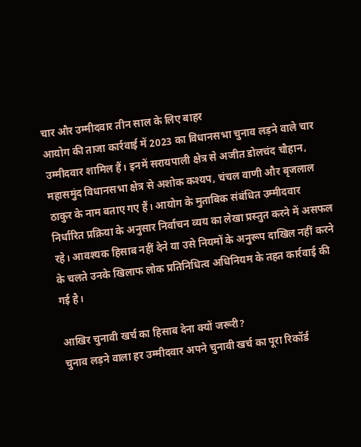चार और उम्मीदवार तीन साल के लिए बाहर
आयोग की ताजा कार्रवाई में 2023 का विधानसभा चुनाव लड़ने वाले चार उम्मीदवार शामिल हैं। इनमें सरायपाली क्षेत्र से अजीत डोलचंद चौहान, महासमुंद विधानसभा क्षेत्र से अशोक कश्यप, चंचल वाणी और बृजलाल ठाकुर के नाम बताए गए हैं। आयोग के मुताबिक संबंधित उम्मीदवार निर्धारित प्रक्रिया के अनुसार निर्वाचन व्यय का लेखा प्रस्तुत करने में असफल रहे। आवश्यक हिसाब नहीं देने या उसे नियमों के अनुरूप दाखिल नहीं करने के चलते उनके खिलाफ लोक प्रतिनिधित्व अधिनियम के तहत कार्रवाई की गई है।

आखिर चुनावी खर्च का हिसाब देना क्यों जरूरी?
चुनाव लड़ने वाला हर उम्मीदवार अपने चुनावी खर्च का पूरा रिकॉर्ड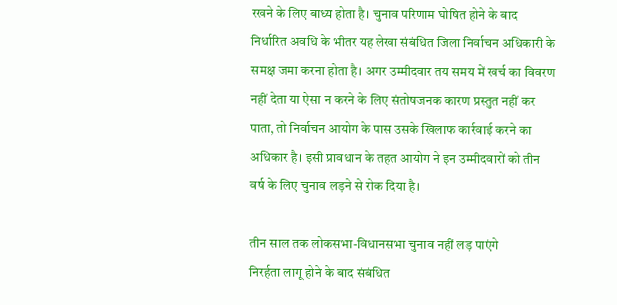रखने के लिए बाध्य होता है। चुनाव परिणाम घोषित होने के बाद निर्धारित अवधि के भीतर यह लेखा संबंधित जिला निर्वाचन अधिकारी के समक्ष जमा करना होता है। अगर उम्मीदवार तय समय में खर्च का विवरण नहीं देता या ऐसा न करने के लिए संतोषजनक कारण प्रस्तुत नहीं कर पाता, तो निर्वाचन आयोग के पास उसके खिलाफ कार्रवाई करने का अधिकार है। इसी प्रावधान के तहत आयोग ने इन उम्मीदवारों को तीन वर्ष के लिए चुनाव लड़ने से रोक दिया है।

तीन साल तक लोकसभा-विधानसभा चुनाव नहीं लड़ पाएंगे
निरर्हता लागू होने के बाद संबंधित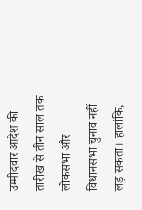उम्मीदवार आदेश की तारीख से तीन साल तक लोकसभा और विधानसभा चुनाव नहीं लड़ सकता। हालांकि,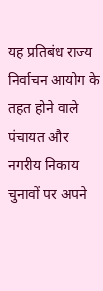यह प्रतिबंध राज्य निर्वाचन आयोग के तहत होने वाले पंचायत और नगरीय निकाय चुनावों पर अपने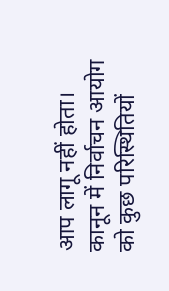आप लागू नहीं होता। कानून में निर्वाचन आयोग को कुछ परिस्थितियों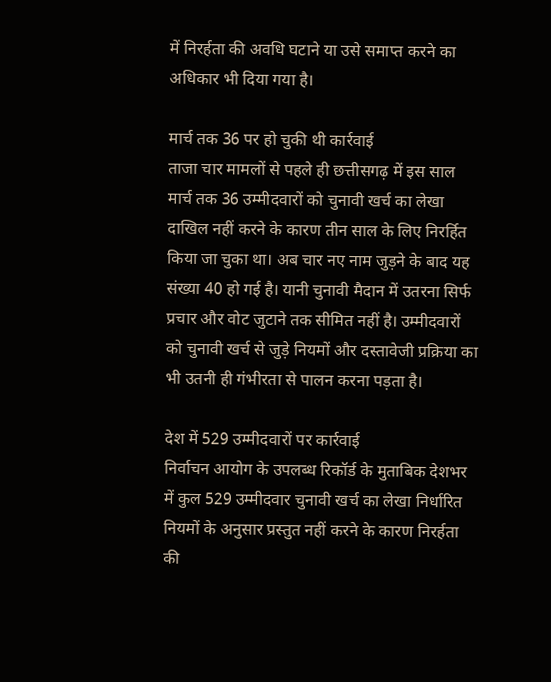में निरर्हता की अवधि घटाने या उसे समाप्त करने का अधिकार भी दिया गया है।

मार्च तक 36 पर हो चुकी थी कार्रवाई
ताजा चार मामलों से पहले ही छत्तीसगढ़ में इस साल मार्च तक 36 उम्मीदवारों को चुनावी खर्च का लेखा दाखिल नहीं करने के कारण तीन साल के लिए निरर्हित किया जा चुका था। अब चार नए नाम जुड़ने के बाद यह संख्या 40 हो गई है। यानी चुनावी मैदान में उतरना सिर्फ प्रचार और वोट जुटाने तक सीमित नहीं है। उम्मीदवारों को चुनावी खर्च से जुड़े नियमों और दस्तावेजी प्रक्रिया का भी उतनी ही गंभीरता से पालन करना पड़ता है।

देश में 529 उम्मीदवारों पर कार्रवाई
निर्वाचन आयोग के उपलब्ध रिकॉर्ड के मुताबिक देशभर में कुल 529 उम्मीदवार चुनावी खर्च का लेखा निर्धारित नियमों के अनुसार प्रस्तुत नहीं करने के कारण निरर्हता की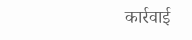कार्रवाई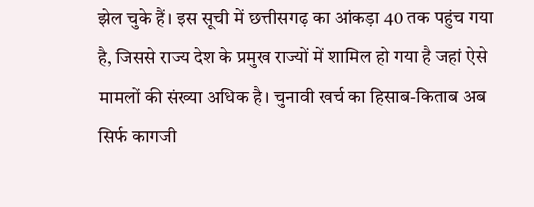झेल चुके हैं। इस सूची में छत्तीसगढ़ का आंकड़ा 40 तक पहुंच गया है, जिससे राज्य देश के प्रमुख राज्यों में शामिल हो गया है जहां ऐसे मामलों की संख्या अधिक है। चुनावी खर्च का हिसाब-किताब अब सिर्फ कागजी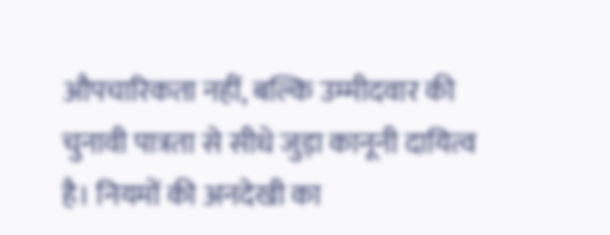औपचारिकता नहीं, बल्कि उम्मीदवार की चुनावी पात्रता से सीधे जुड़ा कानूनी दायित्व है। नियमों की अनदेखी का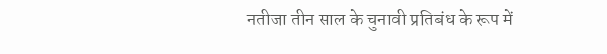नतीजा तीन साल के चुनावी प्रतिबंध के रूप में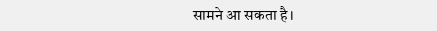सामने आ सकता है।